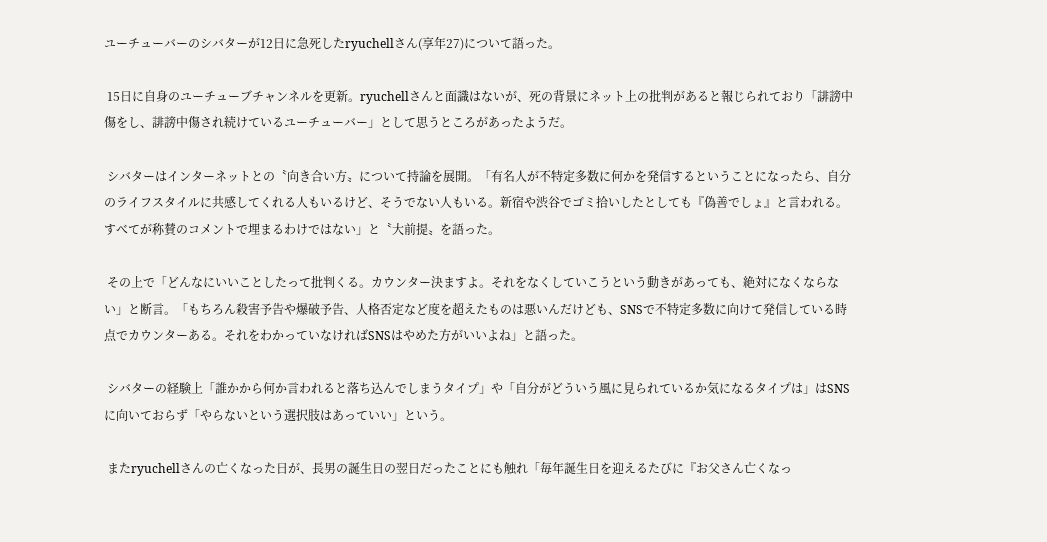ユーチューバーのシバターが12日に急死したryuchellさん(享年27)について語った。

 15日に自身のユーチューブチャンネルを更新。ryuchellさんと面識はないが、死の背景にネット上の批判があると報じられており「誹謗中傷をし、誹謗中傷され続けているユーチューバー」として思うところがあったようだ。

 シバターはインターネットとの〝向き合い方〟について持論を展開。「有名人が不特定多数に何かを発信するということになったら、自分のライフスタイルに共感してくれる人もいるけど、そうでない人もいる。新宿や渋谷でゴミ拾いしたとしても『偽善でしょ』と言われる。すべてが称賛のコメントで埋まるわけではない」と〝大前提〟を語った。

 その上で「どんなにいいことしたって批判くる。カウンター決ますよ。それをなくしていこうという動きがあっても、絶対になくならない」と断言。「もちろん殺害予告や爆破予告、人格否定など度を超えたものは悪いんだけども、SNSで不特定多数に向けて発信している時点でカウンターある。それをわかっていなければSNSはやめた方がいいよね」と語った。

 シバターの経験上「誰かから何か言われると落ち込んでしまうタイプ」や「自分がどういう風に見られているか気になるタイプは」はSNSに向いておらず「やらないという選択肢はあっていい」という。

 またryuchellさんの亡くなった日が、長男の誕生日の翌日だったことにも触れ「毎年誕生日を迎えるたびに『お父さん亡くなっ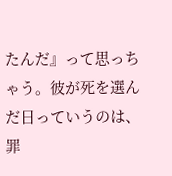たんだ』って思っちゃう。彼が死を選んだ日っていうのは、罪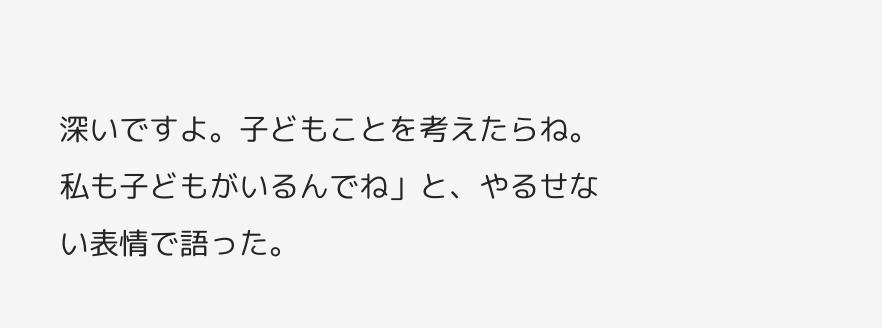深いですよ。子どもことを考えたらね。私も子どもがいるんでね」と、やるせない表情で語った。